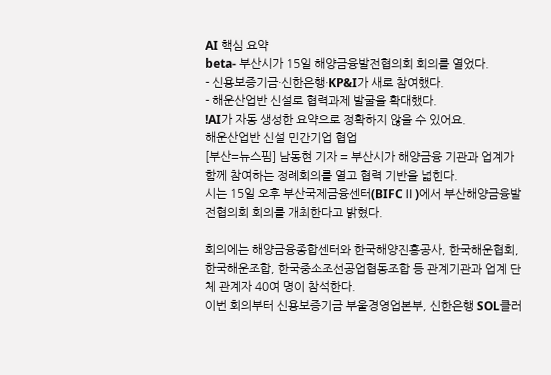AI 핵심 요약
beta- 부산시가 15일 해양금융발전협의회 회의를 열었다.
- 신용보증기금·신한은행·KP&I가 새로 참여했다.
- 해운산업반 신설로 협력과제 발굴을 확대했다.
!AI가 자동 생성한 요약으로 정확하지 않을 수 있어요.
해운산업반 신설 민간기업 협업
[부산=뉴스핌] 남동현 기자 = 부산시가 해양금융 기관과 업계가 함께 참여하는 정례회의를 열고 협력 기반을 넓힌다.
시는 15일 오후 부산국제금융센터(BIFCⅡ)에서 부산해양금융발전협의회 회의를 개최한다고 밝혔다.

회의에는 해양금융종합센터와 한국해양진흥공사, 한국해운협회, 한국해운조합, 한국중소조선공업협동조합 등 관계기관과 업계 단체 관계자 40여 명이 참석한다.
이번 회의부터 신용보증기금 부울경영업본부, 신한은행 SOL클러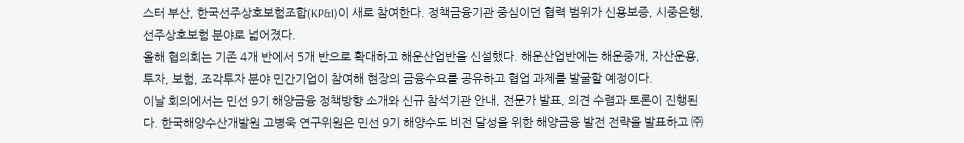스터 부산, 한국선주상호보험조합(KP&I)이 새로 참여한다. 정책금융기관 중심이던 협력 범위가 신용보증, 시중은행, 선주상호보험 분야로 넓어졌다.
올해 협의회는 기존 4개 반에서 5개 반으로 확대하고 해운산업반을 신설했다. 해운산업반에는 해운중개, 자산운용, 투자, 보험, 조각투자 분야 민간기업이 참여해 현장의 금융수요를 공유하고 협업 과제를 발굴할 예정이다.
이날 회의에서는 민선 9기 해양금융 정책방향 소개와 신규 참석기관 안내, 전문가 발표, 의견 수렴과 토론이 진행된다. 한국해양수산개발원 고병욱 연구위원은 민선 9기 해양수도 비전 달성을 위한 해양금융 발전 전략을 발표하고 ㈜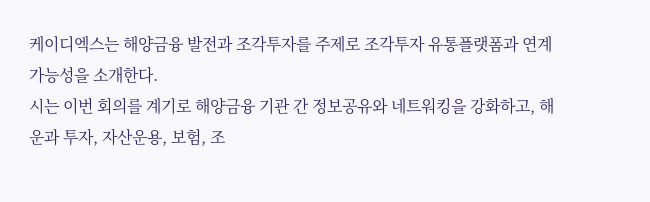케이디엑스는 해양금융 발전과 조각투자를 주제로 조각투자 유통플랫폼과 연계 가능성을 소개한다.
시는 이번 회의를 계기로 해양금융 기관 간 정보공유와 네트워킹을 강화하고, 해운과 투자, 자산운용, 보험, 조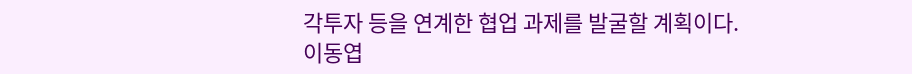각투자 등을 연계한 협업 과제를 발굴할 계획이다.
이동엽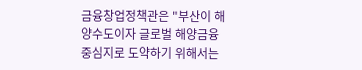금융창업정책관은 "부산이 해양수도이자 글로벌 해양금융 중심지로 도약하기 위해서는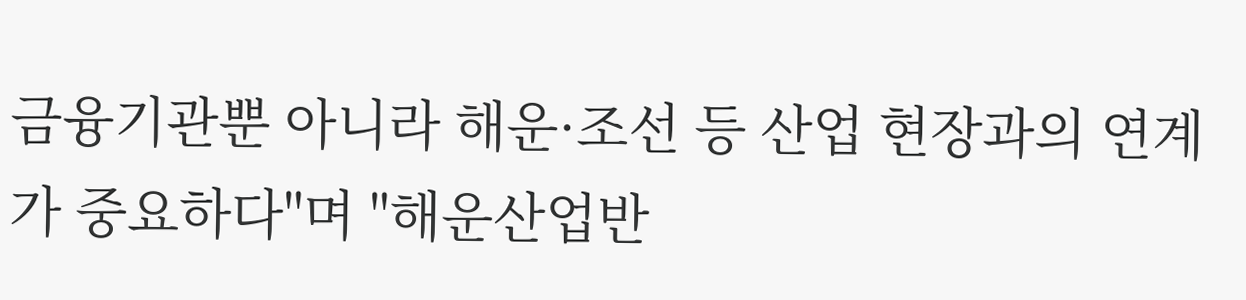금융기관뿐 아니라 해운·조선 등 산업 현장과의 연계가 중요하다"며 "해운산업반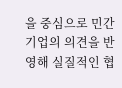을 중심으로 민간기업의 의견을 반영해 실질적인 협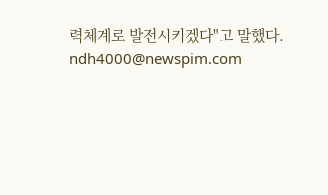력체계로 발전시키겠다"고 말했다.
ndh4000@newspim.com